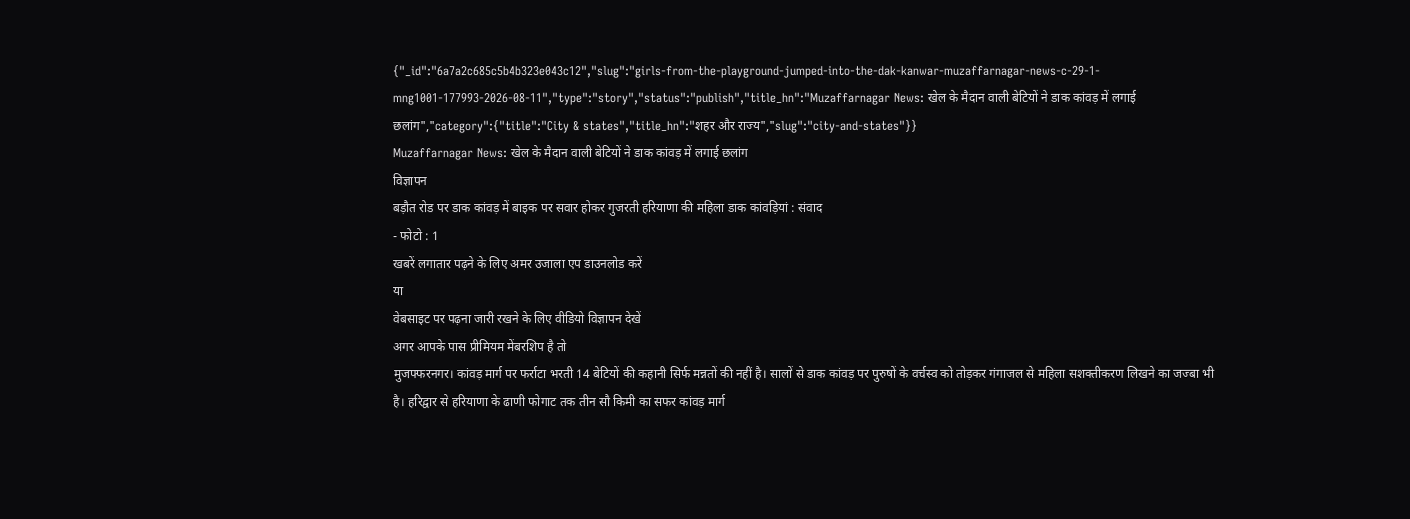{"_id":"6a7a2c685c5b4b323e043c12","slug":"girls-from-the-playground-jumped-into-the-dak-kanwar-muzaffarnagar-news-c-29-1-mng1001-177993-2026-08-11","type":"story","status":"publish","title_hn":"Muzaffarnagar News: खेल के मैदान वाली बेटियों ने डाक कांवड़ में लगाई छलांग","category":{"title":"City & states","title_hn":"शहर और राज्य","slug":"city-and-states"}}
Muzaffarnagar News: खेल के मैदान वाली बेटियों ने डाक कांवड़ में लगाई छलांग
विज्ञापन
बड़ौत रोड पर डाक कांवड़ में बाइक पर सवार होकर गुजरती हरियाणा की महिला डाक कांवड़ियां : संवाद
- फोटो : 1
खबरें लगातार पढ़ने के लिए अमर उजाला एप डाउनलोड करें
या
वेबसाइट पर पढ़ना जारी रखने के लिए वीडियो विज्ञापन देखें
अगर आपके पास प्रीमियम मेंबरशिप है तो
मुजफ्फरनगर। कांवड़ मार्ग पर फर्राटा भरती 14 बेटियों की कहानी सिर्फ मन्नतों की नहीं है। सालों से डाक कांवड़ पर पुरुषों के वर्चस्व को तोड़कर गंगाजल से महिला सशक्तीकरण लिखने का जज्बा भी है। हरिद्वार से हरियाणा के ढाणी फोगाट तक तीन सौ किमी का सफर कांवड़ मार्ग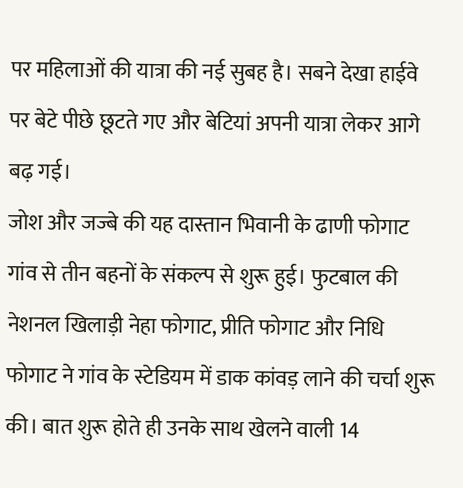पर महिलाओं की यात्रा की नई सुबह है। सबने देखा हाईवे पर बेटे पीछे छूटते गए और बेटियां अपनी यात्रा लेकर आगे बढ़ गई।
जोश और जज्बे की यह दास्तान भिवानी के ढाणी फोगाट गांव से तीन बहनों के संकल्प से शुरू हुई। फुटबाल की नेशनल खिलाड़ी नेहा फोगाट, प्रीति फोगाट और निधि फोगाट ने गांव के स्टेडियम में डाक कांवड़ लाने की चर्चा शुरू की। बात शुरू होते ही उनके साथ खेलने वाली 14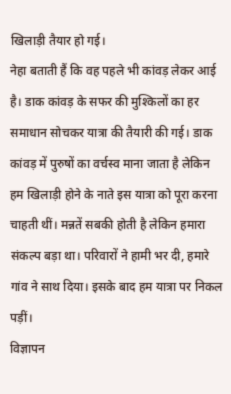खिलाड़ी तैयार हो गई।
नेहा बताती हैं कि वह पहले भी कांवड़ लेकर आई है। डाक कांवड़ के सफर की मुश्किलों का हर समाधान सोचकर यात्रा की तैयारी की गई। डाक कांवड़ में पुरुषों का वर्चस्व माना जाता है लेकिन हम खिलाड़ी होने के नाते इस यात्रा को पूरा करना चाहती थीं। मन्नतें सबकी होती है लेकिन हमारा संकल्प बड़ा था। परिवारों ने हामी भर दी, हमारे गांव ने साथ दिया। इसके बाद हम यात्रा पर निकल पड़ीं।
विज्ञापन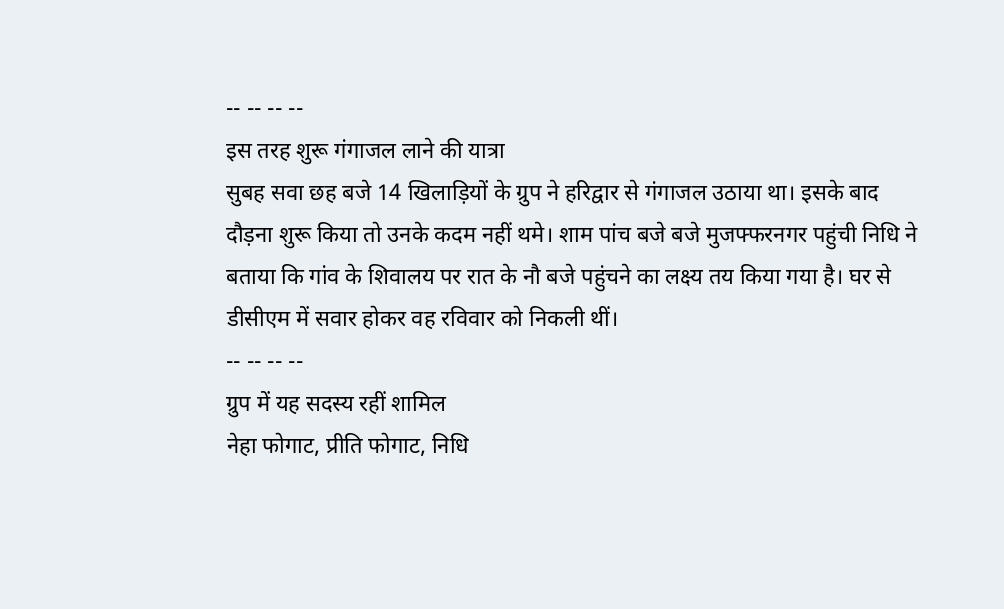-- -- -- --
इस तरह शुरू गंगाजल लाने की यात्रा
सुबह सवा छह बजे 14 खिलाड़ियों के ग्रुप ने हरिद्वार से गंगाजल उठाया था। इसके बाद दौड़ना शुरू किया तो उनके कदम नहीं थमे। शाम पांच बजे बजे मुजफ्फरनगर पहुंची निधि ने बताया कि गांव के शिवालय पर रात के नौ बजे पहुंचने का लक्ष्य तय किया गया है। घर से डीसीएम में सवार होकर वह रविवार को निकली थीं।
-- -- -- --
ग्रुप में यह सदस्य रहीं शामिल
नेहा फोगाट, प्रीति फोगाट, निधि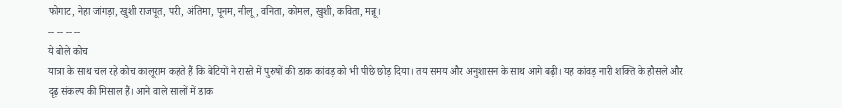फोगाट, नेहा जांगड़ा, खुशी राजपूत, परी, अंतिमा, पूनम, नीलू, वनिता, कोमल, खुशी, कविता, मन्नू।
-- -- -- --
ये बोले कोच
यात्रा के साथ चल रहे कोच कालूराम कहते हैं कि बेटियों ने रास्ते में पुरुषों की डाक कांवड़ को भी पीछे छोड़ दिया। तय समय और अनुशासन के साथ आगे बढ़ी। यह कांवड़ नारी शक्ति के हौसले और दृढ़ संकल्प की मिसाल हैं। आने वाले सालों में डाक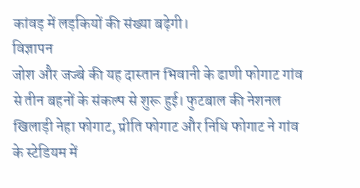कांवड़ में लड़कियों की संख्या बढ़ेगी।
विज्ञापन
जोश और जज्बे की यह दास्तान भिवानी के ढाणी फोगाट गांव से तीन बहनों के संकल्प से शुरू हुई। फुटबाल की नेशनल खिलाड़ी नेहा फोगाट, प्रीति फोगाट और निधि फोगाट ने गांव के स्टेडियम में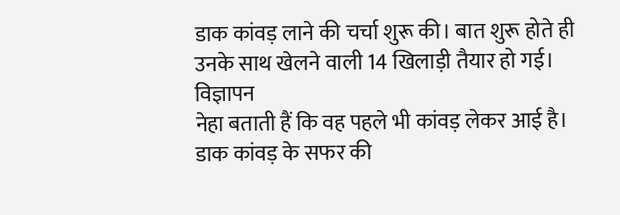डाक कांवड़ लाने की चर्चा शुरू की। बात शुरू होते ही उनके साथ खेलने वाली 14 खिलाड़ी तैयार हो गई।
विज्ञापन
नेहा बताती हैं कि वह पहले भी कांवड़ लेकर आई है। डाक कांवड़ के सफर की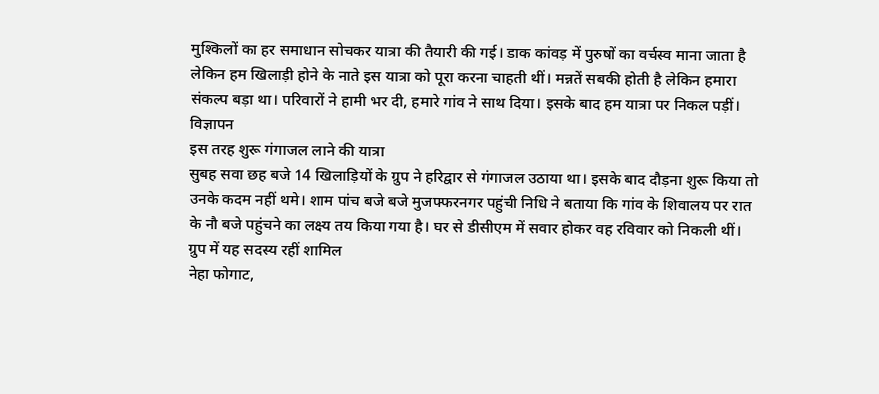मुश्किलों का हर समाधान सोचकर यात्रा की तैयारी की गई। डाक कांवड़ में पुरुषों का वर्चस्व माना जाता है लेकिन हम खिलाड़ी होने के नाते इस यात्रा को पूरा करना चाहती थीं। मन्नतें सबकी होती है लेकिन हमारा संकल्प बड़ा था। परिवारों ने हामी भर दी, हमारे गांव ने साथ दिया। इसके बाद हम यात्रा पर निकल पड़ीं।
विज्ञापन
इस तरह शुरू गंगाजल लाने की यात्रा
सुबह सवा छह बजे 14 खिलाड़ियों के ग्रुप ने हरिद्वार से गंगाजल उठाया था। इसके बाद दौड़ना शुरू किया तो उनके कदम नहीं थमे। शाम पांच बजे बजे मुजफ्फरनगर पहुंची निधि ने बताया कि गांव के शिवालय पर रात के नौ बजे पहुंचने का लक्ष्य तय किया गया है। घर से डीसीएम में सवार होकर वह रविवार को निकली थीं।
ग्रुप में यह सदस्य रहीं शामिल
नेहा फोगाट,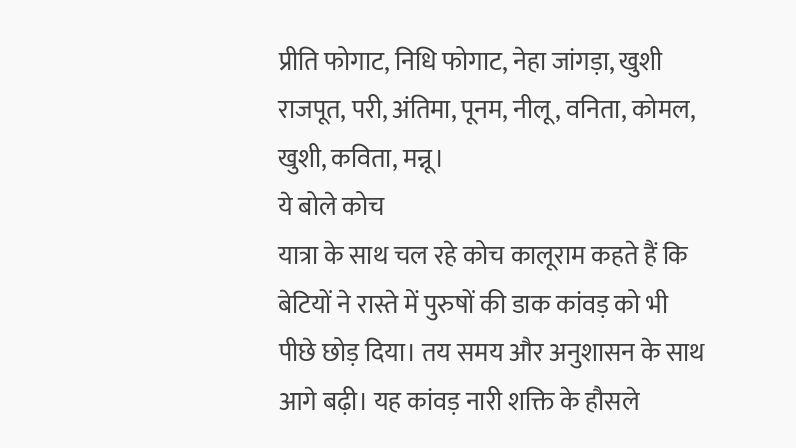प्रीति फोगाट, निधि फोगाट, नेहा जांगड़ा, खुशी राजपूत, परी, अंतिमा, पूनम, नीलू, वनिता, कोमल, खुशी, कविता, मन्नू।
ये बोले कोच
यात्रा के साथ चल रहे कोच कालूराम कहते हैं कि बेटियों ने रास्ते में पुरुषों की डाक कांवड़ को भी पीछे छोड़ दिया। तय समय और अनुशासन के साथ आगे बढ़ी। यह कांवड़ नारी शक्ति के हौसले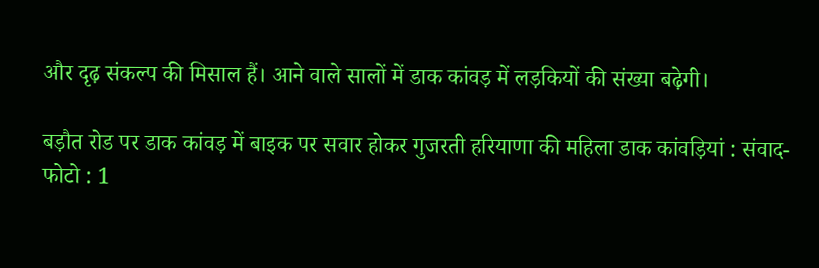और दृढ़ संकल्प की मिसाल हैं। आने वाले सालों में डाक कांवड़ में लड़कियों की संख्या बढ़ेगी।

बड़ौत रोड पर डाक कांवड़ में बाइक पर सवार होकर गुजरती हरियाणा की महिला डाक कांवड़ियां : संवाद- फोटो : 1